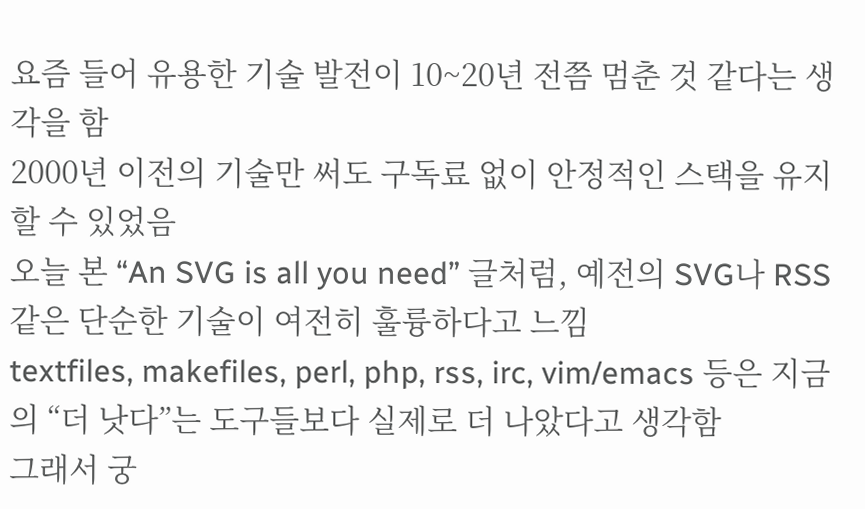요즘 들어 유용한 기술 발전이 10~20년 전쯤 멈춘 것 같다는 생각을 함
2000년 이전의 기술만 써도 구독료 없이 안정적인 스택을 유지할 수 있었음
오늘 본 “An SVG is all you need” 글처럼, 예전의 SVG나 RSS 같은 단순한 기술이 여전히 훌륭하다고 느낌
textfiles, makefiles, perl, php, rss, irc, vim/emacs 등은 지금의 “더 낫다”는 도구들보다 실제로 더 나았다고 생각함
그래서 궁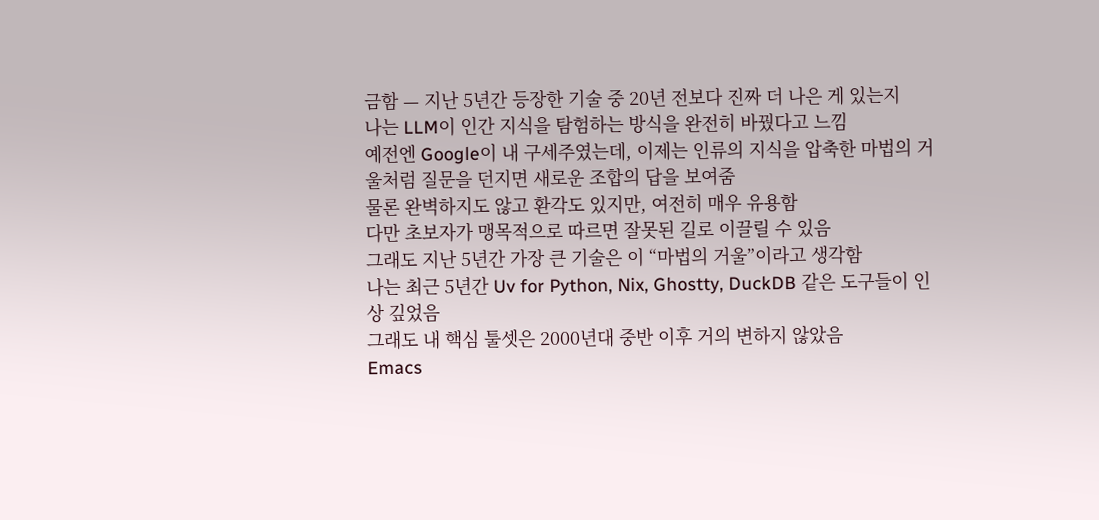금함 — 지난 5년간 등장한 기술 중 20년 전보다 진짜 더 나은 게 있는지
나는 LLM이 인간 지식을 탐험하는 방식을 완전히 바꿨다고 느낌
예전엔 Google이 내 구세주였는데, 이제는 인류의 지식을 압축한 마법의 거울처럼 질문을 던지면 새로운 조합의 답을 보여줌
물론 완벽하지도 않고 환각도 있지만, 여전히 매우 유용함
다만 초보자가 맹목적으로 따르면 잘못된 길로 이끌릴 수 있음
그래도 지난 5년간 가장 큰 기술은 이 “마법의 거울”이라고 생각함
나는 최근 5년간 Uv for Python, Nix, Ghostty, DuckDB 같은 도구들이 인상 깊었음
그래도 내 핵심 툴셋은 2000년대 중반 이후 거의 변하지 않았음
Emacs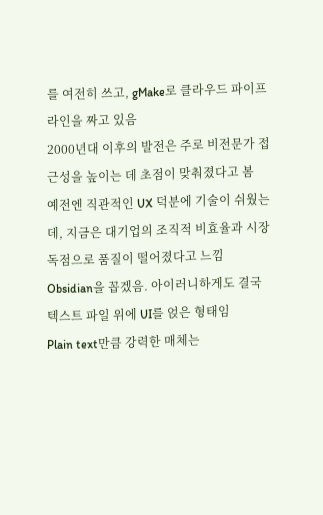를 여전히 쓰고, gMake로 클라우드 파이프라인을 짜고 있음
2000년대 이후의 발전은 주로 비전문가 접근성을 높이는 데 초점이 맞춰졌다고 봄
예전엔 직관적인 UX 덕분에 기술이 쉬웠는데, 지금은 대기업의 조직적 비효율과 시장 독점으로 품질이 떨어졌다고 느낌
Obsidian을 꼽겠음. 아이러니하게도 결국 텍스트 파일 위에 UI를 얹은 형태임
Plain text만큼 강력한 매체는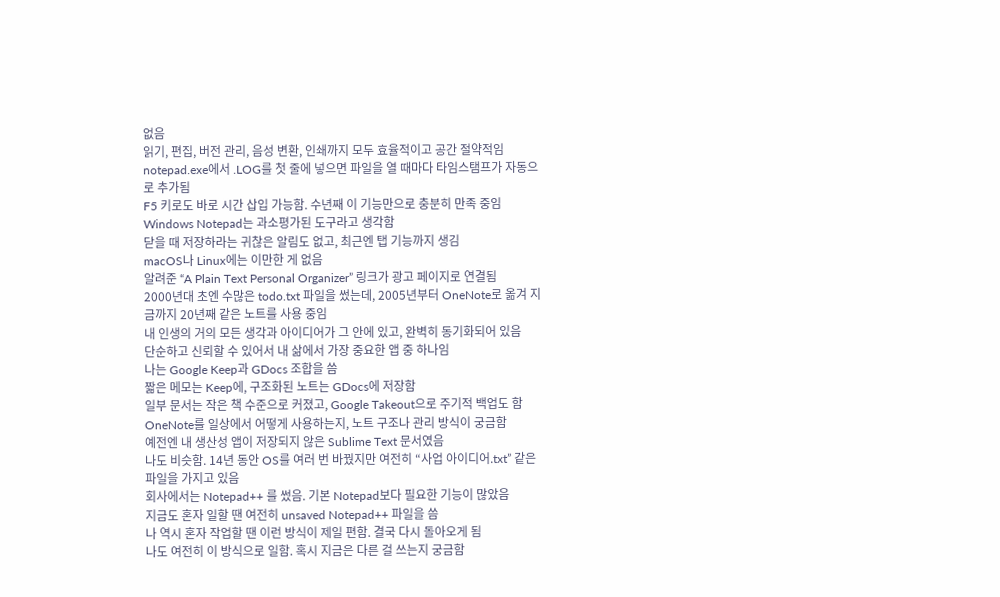없음
읽기, 편집, 버전 관리, 음성 변환, 인쇄까지 모두 효율적이고 공간 절약적임
notepad.exe에서 .LOG를 첫 줄에 넣으면 파일을 열 때마다 타임스탬프가 자동으로 추가됨
F5 키로도 바로 시간 삽입 가능함. 수년째 이 기능만으로 충분히 만족 중임
Windows Notepad는 과소평가된 도구라고 생각함
닫을 때 저장하라는 귀찮은 알림도 없고, 최근엔 탭 기능까지 생김
macOS나 Linux에는 이만한 게 없음
알려준 “A Plain Text Personal Organizer” 링크가 광고 페이지로 연결됨
2000년대 초엔 수많은 todo.txt 파일을 썼는데, 2005년부터 OneNote로 옮겨 지금까지 20년째 같은 노트를 사용 중임
내 인생의 거의 모든 생각과 아이디어가 그 안에 있고, 완벽히 동기화되어 있음
단순하고 신뢰할 수 있어서 내 삶에서 가장 중요한 앱 중 하나임
나는 Google Keep과 GDocs 조합을 씀
짧은 메모는 Keep에, 구조화된 노트는 GDocs에 저장함
일부 문서는 작은 책 수준으로 커졌고, Google Takeout으로 주기적 백업도 함
OneNote를 일상에서 어떻게 사용하는지, 노트 구조나 관리 방식이 궁금함
예전엔 내 생산성 앱이 저장되지 않은 Sublime Text 문서였음
나도 비슷함. 14년 동안 OS를 여러 번 바꿨지만 여전히 “사업 아이디어.txt” 같은 파일을 가지고 있음
회사에서는 Notepad++ 를 썼음. 기본 Notepad보다 필요한 기능이 많았음
지금도 혼자 일할 땐 여전히 unsaved Notepad++ 파일을 씀
나 역시 혼자 작업할 땐 이런 방식이 제일 편함. 결국 다시 돌아오게 됨
나도 여전히 이 방식으로 일함. 혹시 지금은 다른 걸 쓰는지 궁금함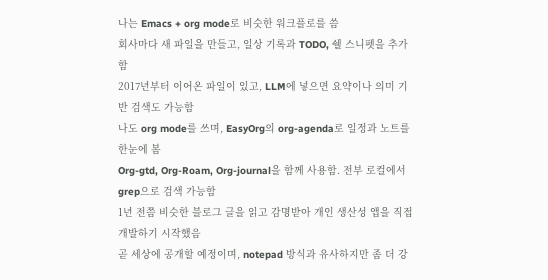나는 Emacs + org mode로 비슷한 워크플로를 씀
회사마다 새 파일을 만들고, 일상 기록과 TODO, 쉘 스니펫을 추가함
2017년부터 이어온 파일이 있고, LLM에 넣으면 요약이나 의미 기반 검색도 가능함
나도 org mode를 쓰며, EasyOrg의 org-agenda로 일정과 노트를 한눈에 봄
Org-gtd, Org-Roam, Org-journal을 함께 사용함. 전부 로컬에서 grep으로 검색 가능함
1년 전쯤 비슷한 블로그 글을 읽고 감명받아 개인 생산성 앱을 직접 개발하기 시작했음
곧 세상에 공개할 예정이며, notepad 방식과 유사하지만 좀 더 강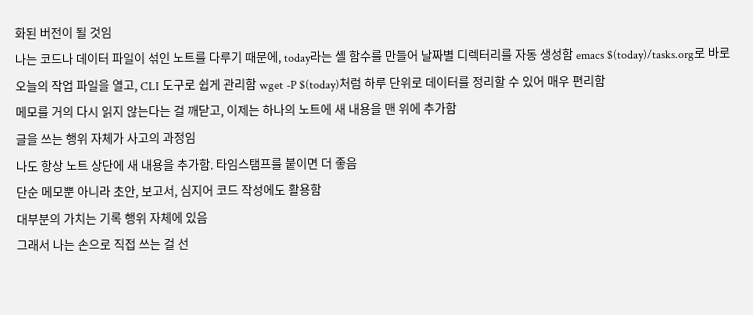화된 버전이 될 것임
나는 코드나 데이터 파일이 섞인 노트를 다루기 때문에, today라는 셸 함수를 만들어 날짜별 디렉터리를 자동 생성함 emacs $(today)/tasks.org로 바로 오늘의 작업 파일을 열고, CLI 도구로 쉽게 관리함 wget -P $(today)처럼 하루 단위로 데이터를 정리할 수 있어 매우 편리함
메모를 거의 다시 읽지 않는다는 걸 깨닫고, 이제는 하나의 노트에 새 내용을 맨 위에 추가함
글을 쓰는 행위 자체가 사고의 과정임
나도 항상 노트 상단에 새 내용을 추가함. 타임스탬프를 붙이면 더 좋음
단순 메모뿐 아니라 초안, 보고서, 심지어 코드 작성에도 활용함
대부분의 가치는 기록 행위 자체에 있음
그래서 나는 손으로 직접 쓰는 걸 선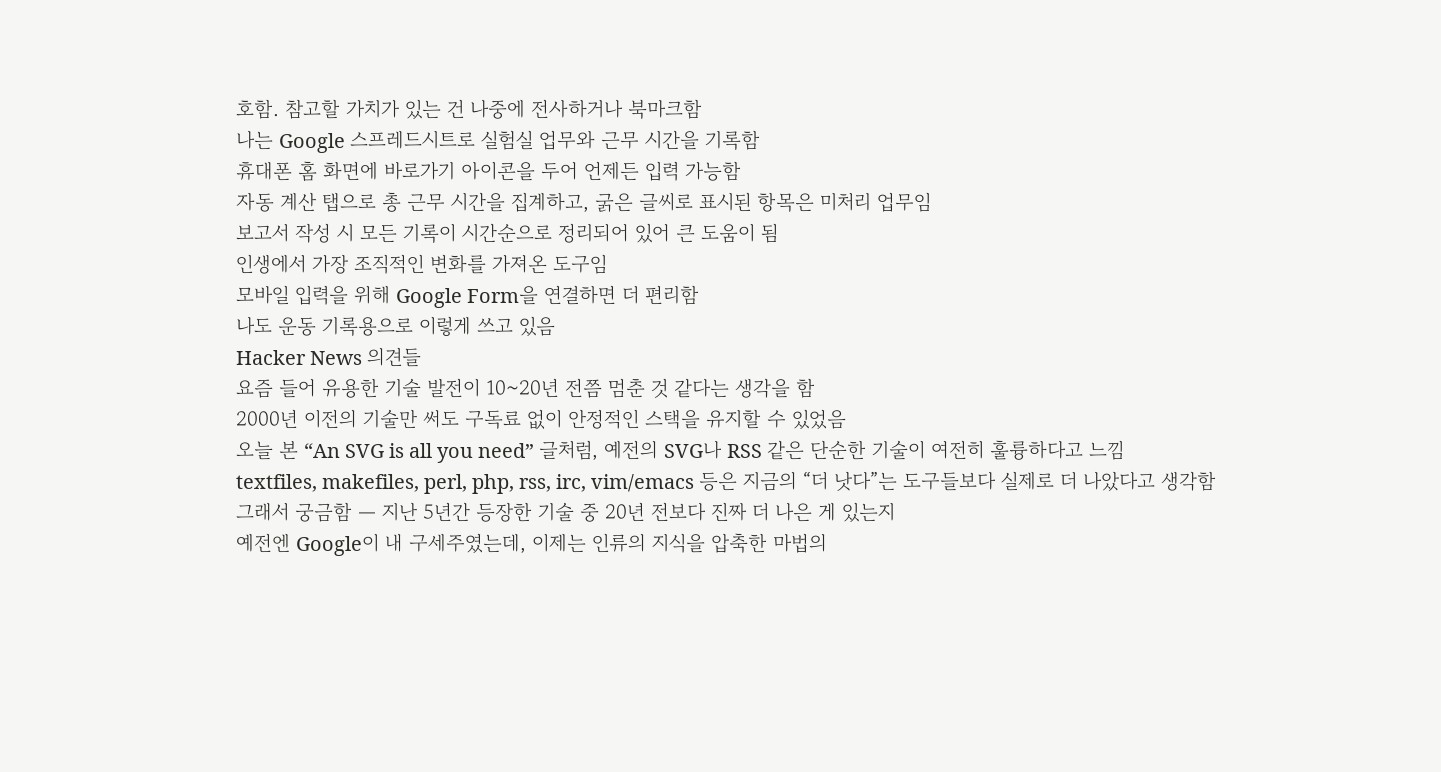호함. 참고할 가치가 있는 건 나중에 전사하거나 북마크함
나는 Google 스프레드시트로 실험실 업무와 근무 시간을 기록함
휴대폰 홈 화면에 바로가기 아이콘을 두어 언제든 입력 가능함
자동 계산 탭으로 총 근무 시간을 집계하고, 굵은 글씨로 표시된 항목은 미처리 업무임
보고서 작성 시 모든 기록이 시간순으로 정리되어 있어 큰 도움이 됨
인생에서 가장 조직적인 변화를 가져온 도구임
모바일 입력을 위해 Google Form을 연결하면 더 편리함
나도 운동 기록용으로 이렇게 쓰고 있음
Hacker News 의견들
요즘 들어 유용한 기술 발전이 10~20년 전쯤 멈춘 것 같다는 생각을 함
2000년 이전의 기술만 써도 구독료 없이 안정적인 스택을 유지할 수 있었음
오늘 본 “An SVG is all you need” 글처럼, 예전의 SVG나 RSS 같은 단순한 기술이 여전히 훌륭하다고 느낌
textfiles, makefiles, perl, php, rss, irc, vim/emacs 등은 지금의 “더 낫다”는 도구들보다 실제로 더 나았다고 생각함
그래서 궁금함 — 지난 5년간 등장한 기술 중 20년 전보다 진짜 더 나은 게 있는지
예전엔 Google이 내 구세주였는데, 이제는 인류의 지식을 압축한 마법의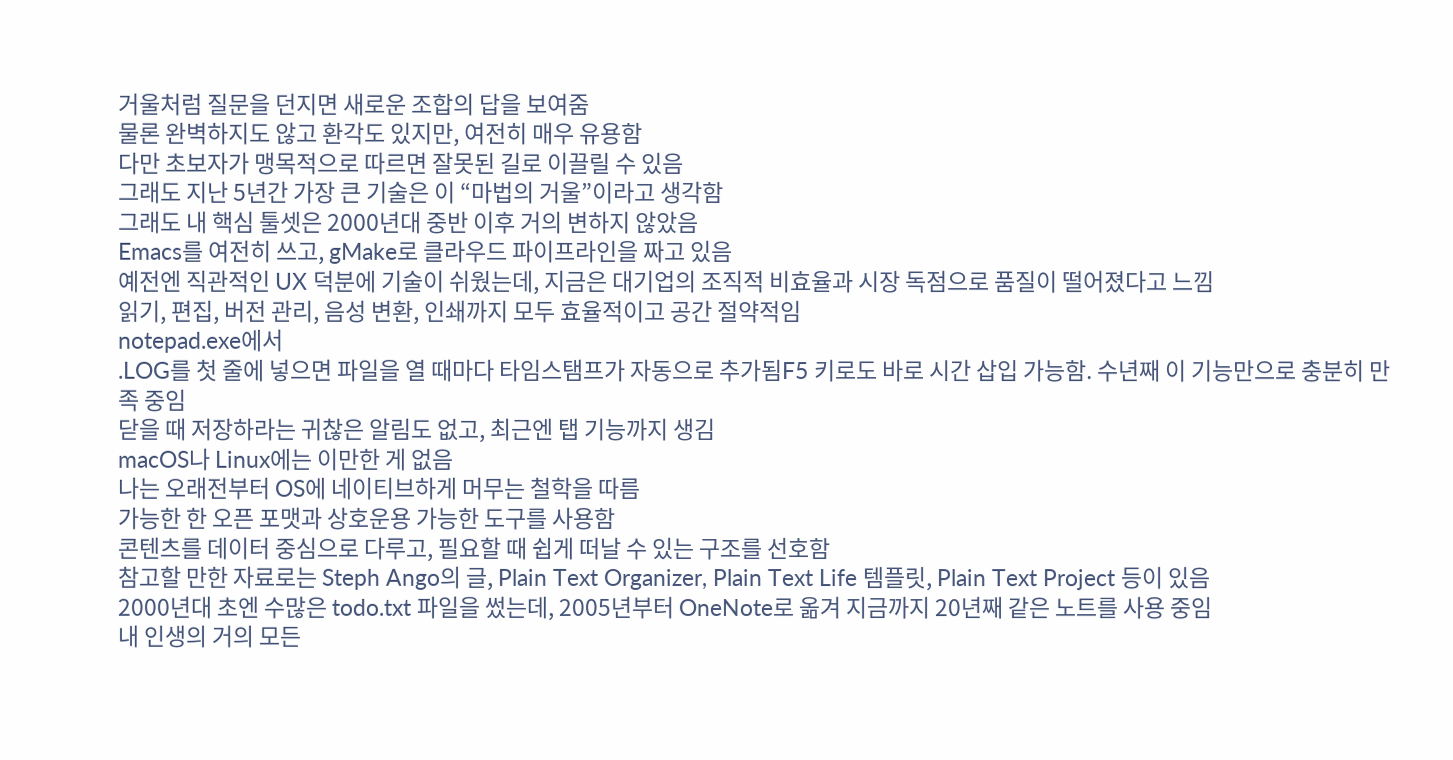거울처럼 질문을 던지면 새로운 조합의 답을 보여줌
물론 완벽하지도 않고 환각도 있지만, 여전히 매우 유용함
다만 초보자가 맹목적으로 따르면 잘못된 길로 이끌릴 수 있음
그래도 지난 5년간 가장 큰 기술은 이 “마법의 거울”이라고 생각함
그래도 내 핵심 툴셋은 2000년대 중반 이후 거의 변하지 않았음
Emacs를 여전히 쓰고, gMake로 클라우드 파이프라인을 짜고 있음
예전엔 직관적인 UX 덕분에 기술이 쉬웠는데, 지금은 대기업의 조직적 비효율과 시장 독점으로 품질이 떨어졌다고 느낌
읽기, 편집, 버전 관리, 음성 변환, 인쇄까지 모두 효율적이고 공간 절약적임
notepad.exe에서
.LOG를 첫 줄에 넣으면 파일을 열 때마다 타임스탬프가 자동으로 추가됨F5 키로도 바로 시간 삽입 가능함. 수년째 이 기능만으로 충분히 만족 중임
닫을 때 저장하라는 귀찮은 알림도 없고, 최근엔 탭 기능까지 생김
macOS나 Linux에는 이만한 게 없음
나는 오래전부터 OS에 네이티브하게 머무는 철학을 따름
가능한 한 오픈 포맷과 상호운용 가능한 도구를 사용함
콘텐츠를 데이터 중심으로 다루고, 필요할 때 쉽게 떠날 수 있는 구조를 선호함
참고할 만한 자료로는 Steph Ango의 글, Plain Text Organizer, Plain Text Life 템플릿, Plain Text Project 등이 있음
2000년대 초엔 수많은 todo.txt 파일을 썼는데, 2005년부터 OneNote로 옮겨 지금까지 20년째 같은 노트를 사용 중임
내 인생의 거의 모든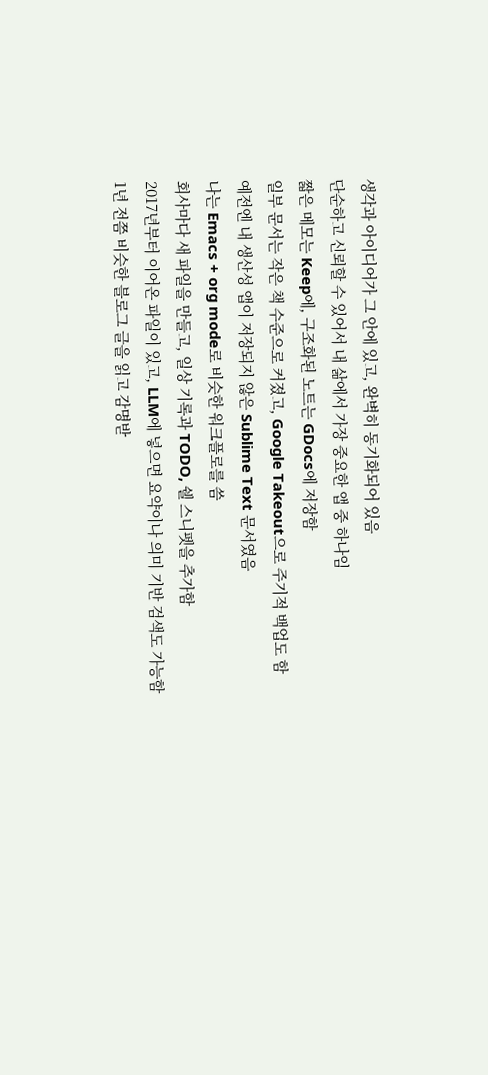생각과 아이디어가 그 안에 있고, 완벽히 동기화되어 있음
단순하고 신뢰할 수 있어서 내 삶에서 가장 중요한 앱 중 하나임
짧은 메모는 Keep에, 구조화된 노트는 GDocs에 저장함
일부 문서는 작은 책 수준으로 커졌고, Google Takeout으로 주기적 백업도 함
예전엔 내 생산성 앱이 저장되지 않은 Sublime Text 문서였음
나는 Emacs + org mode로 비슷한 워크플로를 씀
회사마다 새 파일을 만들고, 일상 기록과 TODO, 쉘 스니펫을 추가함
2017년부터 이어온 파일이 있고, LLM에 넣으면 요약이나 의미 기반 검색도 가능함
1년 전쯤 비슷한 블로그 글을 읽고 감명받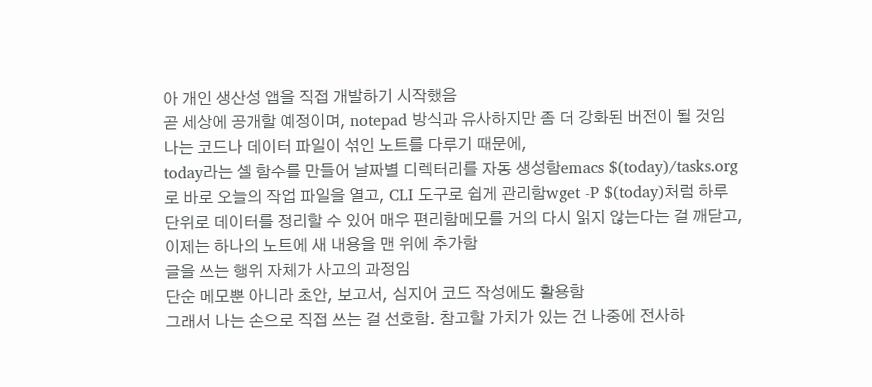아 개인 생산성 앱을 직접 개발하기 시작했음
곧 세상에 공개할 예정이며, notepad 방식과 유사하지만 좀 더 강화된 버전이 될 것임
나는 코드나 데이터 파일이 섞인 노트를 다루기 때문에,
today라는 셸 함수를 만들어 날짜별 디렉터리를 자동 생성함emacs $(today)/tasks.org로 바로 오늘의 작업 파일을 열고, CLI 도구로 쉽게 관리함wget -P $(today)처럼 하루 단위로 데이터를 정리할 수 있어 매우 편리함메모를 거의 다시 읽지 않는다는 걸 깨닫고, 이제는 하나의 노트에 새 내용을 맨 위에 추가함
글을 쓰는 행위 자체가 사고의 과정임
단순 메모뿐 아니라 초안, 보고서, 심지어 코드 작성에도 활용함
그래서 나는 손으로 직접 쓰는 걸 선호함. 참고할 가치가 있는 건 나중에 전사하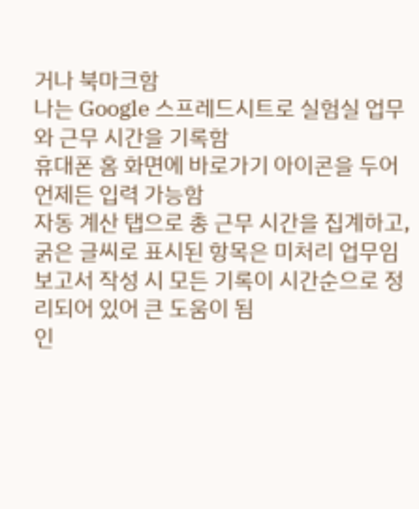거나 북마크함
나는 Google 스프레드시트로 실험실 업무와 근무 시간을 기록함
휴대폰 홈 화면에 바로가기 아이콘을 두어 언제든 입력 가능함
자동 계산 탭으로 총 근무 시간을 집계하고, 굵은 글씨로 표시된 항목은 미처리 업무임
보고서 작성 시 모든 기록이 시간순으로 정리되어 있어 큰 도움이 됨
인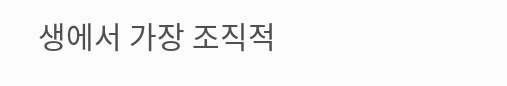생에서 가장 조직적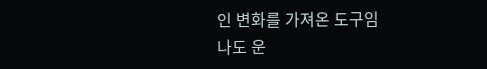인 변화를 가져온 도구임
나도 운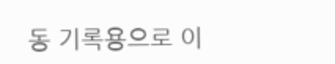동 기록용으로 이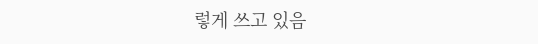렇게 쓰고 있음